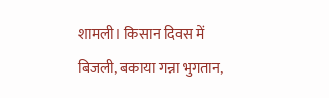शामली। किसान दिवस में बिजली, बकाया गन्ना भुगतान,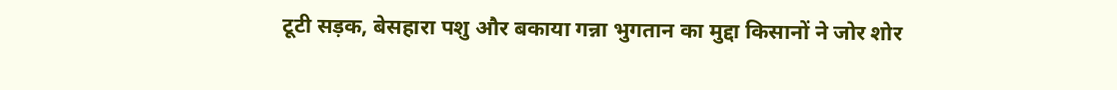टूटी सड़क, बेसहारा पशु और बकाया गन्ना भुगतान का मुद्दा किसानों ने जोर शोर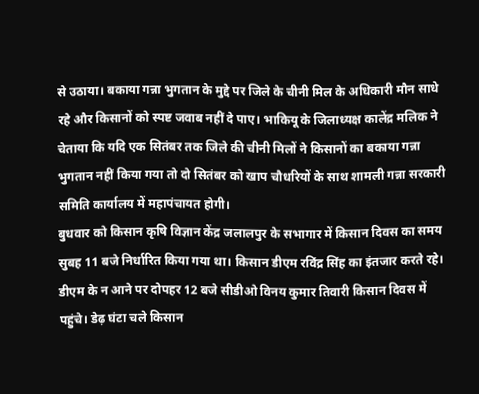से उठाया। बकाया गन्ना भुगतान के मुद्दे पर जिले के चीनी मिल के अधिकारी मौन साधे रहे और किसानों को स्पष्ट जवाब नहीं दे पाए। भाकियू के जिलाध्यक्ष कालेंद्र मलिक ने चेताया कि यदि एक सितंबर तक जिले की चीनी मिलों ने किसानों का बकाया गन्ना भुगतान नहीं किया गया तो दो सितंबर को खाप चौधरियों के साथ शामली गन्ना सरकारी समिति कार्यालय में महापंचायत होगी।
बुधवार को किसान कृषि विज्ञान केंद्र जलालपुर के सभागार में किसान दिवस का समय सुबह 11 बजे निर्धारित किया गया था। किसान डीएम रविंद्र सिंह का इंतजार करते रहे। डीएम के न आने पर दोपहर 12 बजे सीडीओ विनय कुमार तिवारी किसान दिवस में पहुंचे। डेढ़ घंटा चले किसान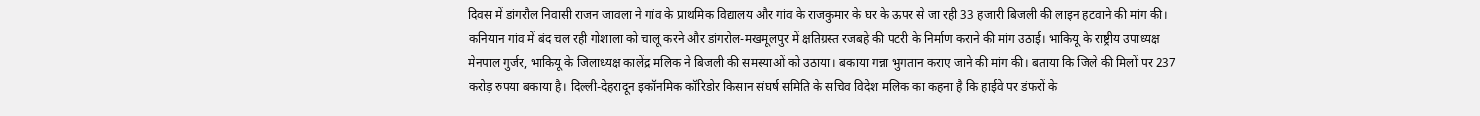दिवस में डांगरौल निवासी राजन जावला ने गांव के प्राथमिक विद्यालय और गांव के राजकुमार के घर के ऊपर से जा रही 33 हजारी बिजली की लाइन हटवाने की मांग की। कनियान गांव में बंद चल रही गोशाला को चालू करने और डांगरोल-मखमूलपुर में क्षतिग्रस्त रजबहे की पटरी के निर्माण कराने की मांग उठाई। भाकियू के राष्ट्रीय उपाध्यक्ष मेनपाल गुर्जर, भाकियू के जिलाध्यक्ष कालेंद्र मलिक ने बिजली की समस्याओं को उठाया। बकाया गन्ना भुगतान कराए जाने की मांग की। बताया कि जिले की मिलों पर 237 करोड़ रुपया बकाया है। दिल्ली-देहरादून इकॉनमिक कॉरिडोर किसान संघर्ष समिति के सचिव विदेश मलिक का कहना है कि हाईवे पर डंफरों के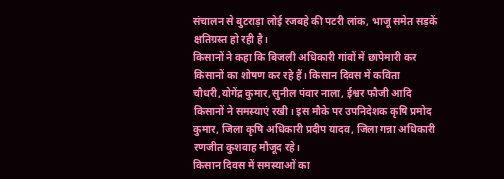संचालन से बुटराड़ा लोई रजबहे की पटरी लांक, भाजू समेत सड़कें क्षतिग्रस्त हो रही है।
किसानों ने कहा कि बिजली अधिकारी गांवों में छापेमारी कर किसानों का शोषण कर रहे हैं। किसान दिवस में कविता चौधरी,योगेंद्र कुमार,सुनील पंवार नाला, ईश्वर फौजी आदि किसानों ने समस्याएं रखी। इस मौके पर उपनिदेशक कृषि प्रमोद कुमार, जिला कृषि अधिकारी प्रदीप यादव, जिला गन्ना अधिकारी रणजीत कुशवाह मौजूद रहे।
किसान दिवस में समस्याओं का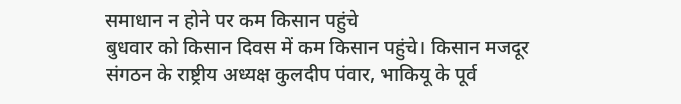समाधान न होने पर कम किसान पहुंचे
बुधवार को किसान दिवस में कम किसान पहुंचे। किसान मजदूर संगठन के राष्ट्रीय अध्यक्ष कुलदीप पंवार, भाकियू के पूर्व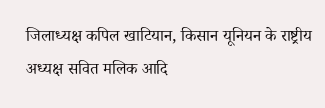जिलाध्यक्ष कपिल खाटियान, किसान यूनियन के राष्ट्रीय अध्यक्ष सवित मलिक आदि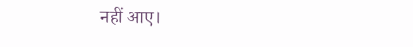नहीं आए।